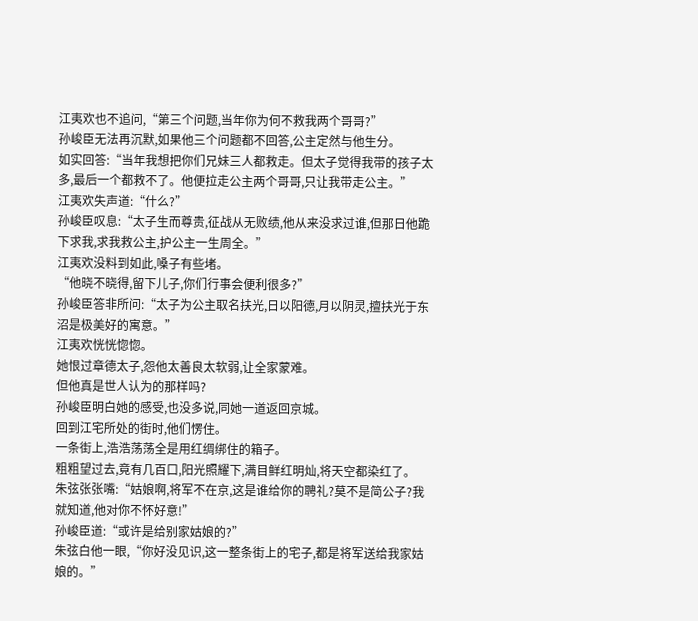江夷欢也不追问,“第三个问题,当年你为何不救我两个哥哥?”
孙峻臣无法再沉默,如果他三个问题都不回答,公主定然与他生分。
如实回答:“当年我想把你们兄妹三人都救走。但太子觉得我带的孩子太多,最后一个都救不了。他便拉走公主两个哥哥,只让我带走公主。”
江夷欢失声道:“什么?”
孙峻臣叹息:“太子生而尊贵,征战从无败绩,他从来没求过谁,但那日他跪下求我,求我救公主,护公主一生周全。”
江夷欢没料到如此,嗓子有些堵。
“他晓不晓得,留下儿子,你们行事会便利很多?”
孙峻臣答非所问:“太子为公主取名扶光,日以阳德,月以阴灵,擅扶光于东沼是极美好的寓意。”
江夷欢恍恍惚惚。
她恨过章德太子,怨他太善良太软弱,让全家蒙难。
但他真是世人认为的那样吗?
孙峻臣明白她的感受,也没多说,同她一道返回京城。
回到江宅所处的街时,他们愣住。
一条街上,浩浩荡荡全是用红绸绑住的箱子。
粗粗望过去,竟有几百口,阳光照耀下,满目鲜红明灿,将天空都染红了。
朱弦张张嘴:“姑娘啊,将军不在京,这是谁给你的聘礼?莫不是简公子?我就知道,他对你不怀好意!”
孙峻臣道:“或许是给别家姑娘的?”
朱弦白他一眼,“你好没见识,这一整条街上的宅子,都是将军送给我家姑娘的。”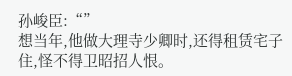孙峻臣:“”
想当年,他做大理寺少卿时,还得租赁宅子住,怪不得卫昭招人恨。